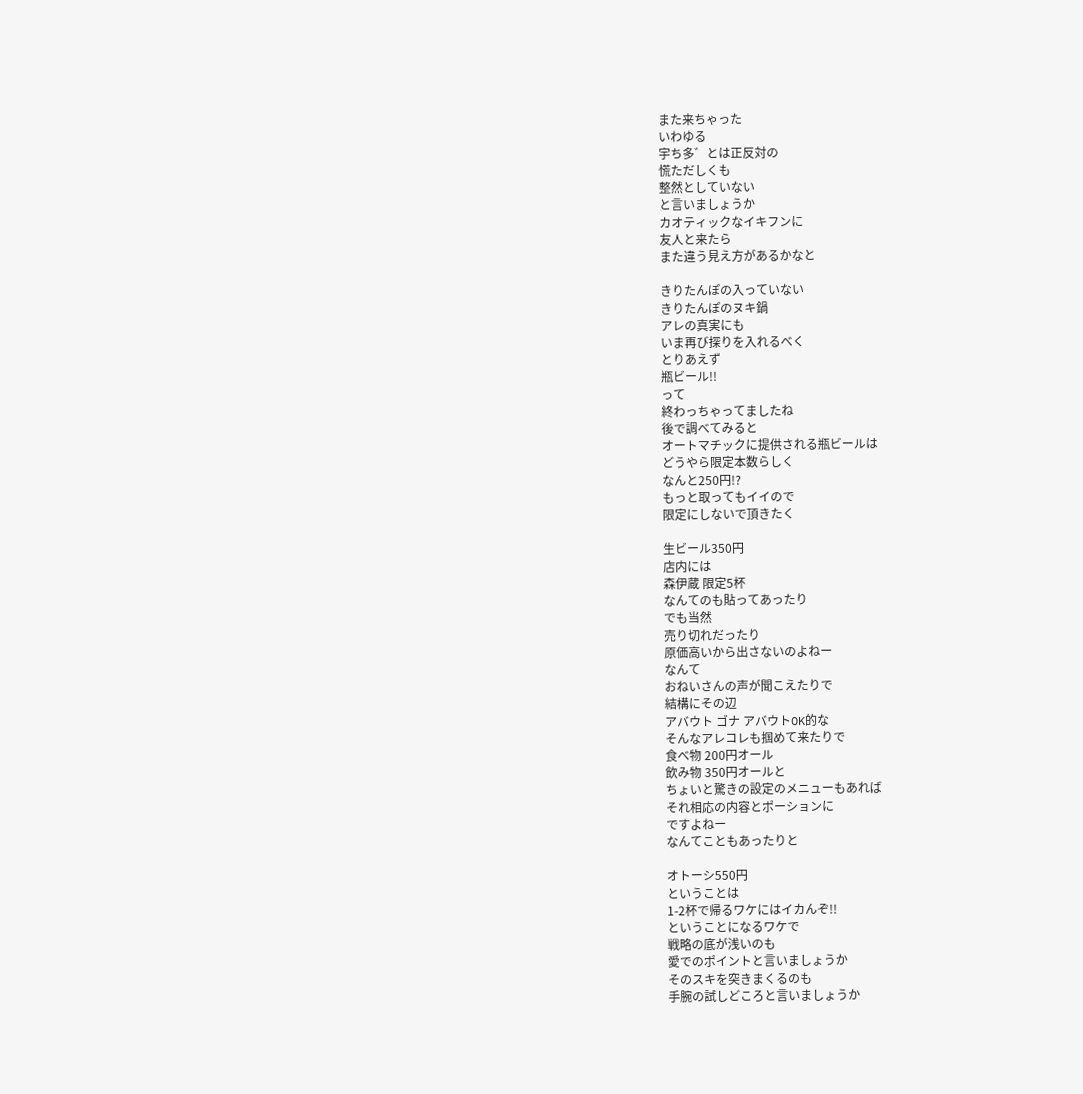また来ちゃった
いわゆる
宇ち多゛とは正反対の
慌ただしくも
整然としていない
と言いましょうか
カオティックなイキフンに
友人と来たら
また違う見え方があるかなと

きりたんぽの入っていない
きりたんぽのヌキ鍋
アレの真実にも
いま再び探りを入れるべく
とりあえず
瓶ビール!!
って
終わっちゃってましたね
後で調べてみると
オートマチックに提供される瓶ビールは
どうやら限定本数らしく
なんと250円!?
もっと取ってもイイので
限定にしないで頂きたく

生ビール350円
店内には
森伊蔵 限定5杯
なんてのも貼ってあったり
でも当然
売り切れだったり
原価高いから出さないのよねー
なんて
おねいさんの声が聞こえたりで
結構にその辺
アバウト ゴナ アバウトOK的な
そんなアレコレも掴めて来たりで
食べ物 200円オール
飲み物 350円オールと
ちょいと驚きの設定のメニューもあれば
それ相応の内容とポーションに
ですよねー
なんてこともあったりと

オトーシ550円
ということは
1-2杯で帰るワケにはイカんぞ!!
ということになるワケで
戦略の底が浅いのも
愛でのポイントと言いましょうか
そのスキを突きまくるのも
手腕の試しどころと言いましょうか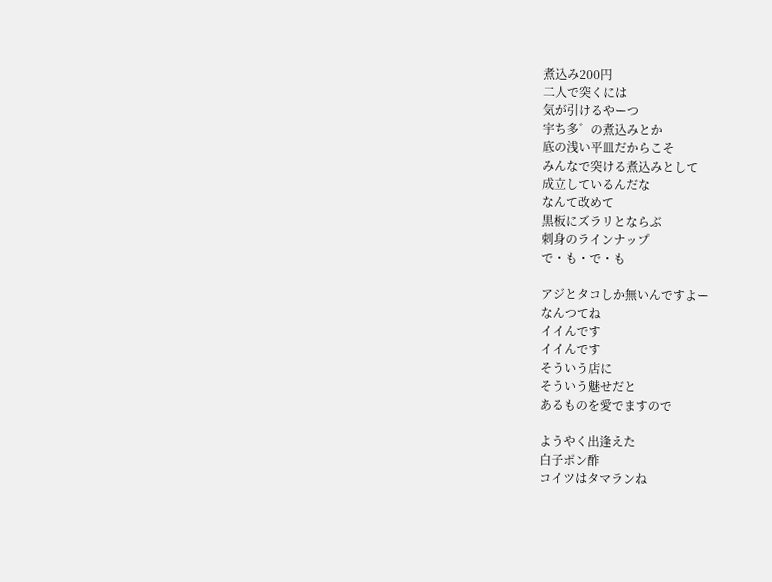煮込み200円
二人で突くには
気が引けるやーつ
宇ち多゛の煮込みとか
底の浅い平皿だからこそ
みんなで突ける煮込みとして
成立しているんだな
なんて改めて
黒板にズラリとならぶ
刺身のラインナップ
で・も・で・も

アジとタコしか無いんですよー
なんつてね
イイんです
イイんです
そういう店に
そういう魅せだと
あるものを愛でますので

ようやく出逢えた
白子ポン酢
コイツはタマランね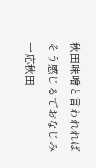秋田味噌と言われれば
そう感じるでおなじみ
一応秋田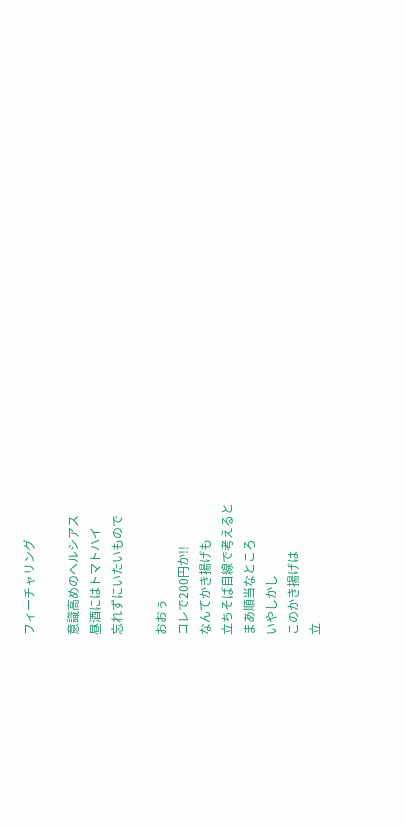フィーチャリング

意識高めのヘルシアス
昼酒にはトマトハイ
忘れずにいたいもので

おおぅ
コレで200円か!!
なんてかき揚げも
立ちそば目線で考えると
まあ順当なところ
いやしかし
このかき揚げは
立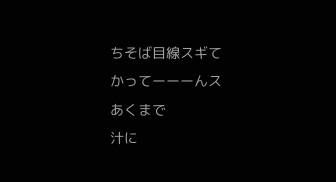ちそば目線スギて
かってーーーんス
あくまで
汁に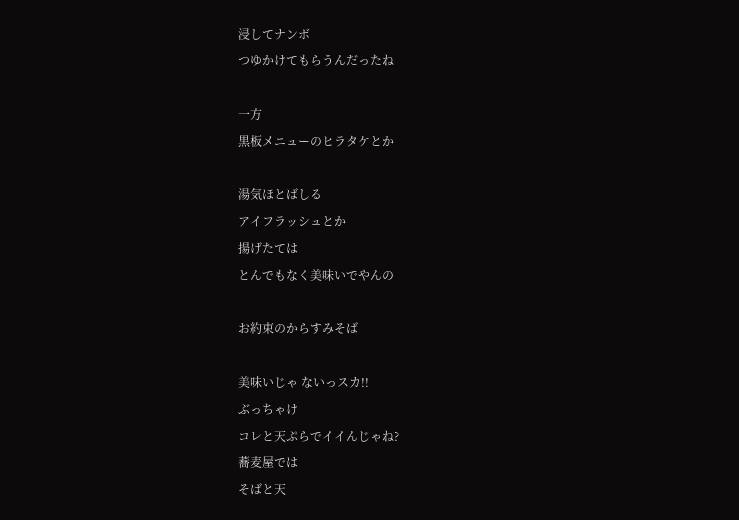浸してナンボ
つゆかけてもらうんだったね

一方
黒板メニューのヒラタケとか

湯気ほとばしる
アイフラッシュとか
揚げたては
とんでもなく美味いでやんの

お約束のからすみそば

美味いじゃ ないっスカ!!
ぶっちゃけ
コレと天ぷらでイイんじゃね?
蕎麦屋では
そばと天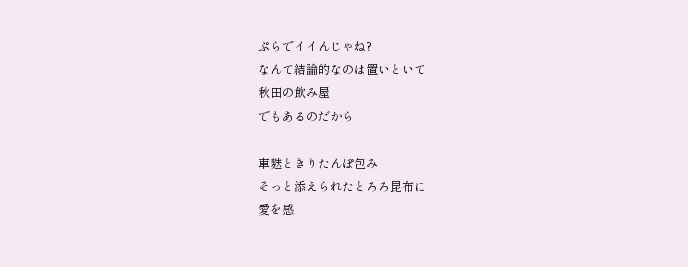ぷらでイイんじゃね?
なんて結論的なのは置いといて
秋田の飲み屋
でもあるのだから

車麩ときりたんぽ包み
そっと添えられたとろろ昆布に
愛を感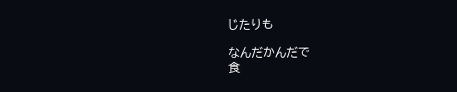じたりも

なんだかんだで
食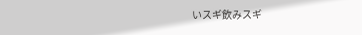いスギ飲みスギ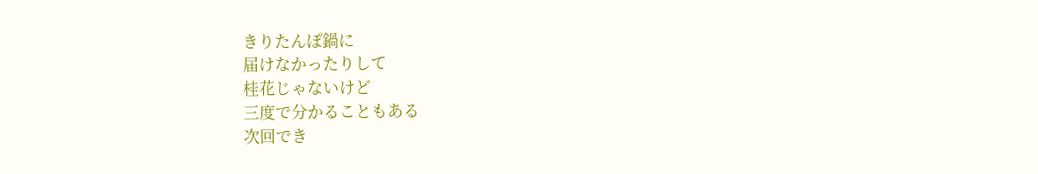きりたんぽ鍋に
届けなかったりして
桂花じゃないけど
三度で分かることもある
次回でき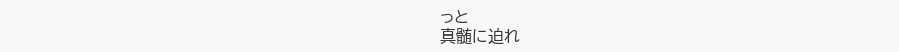っと
真髄に迫れ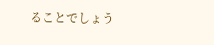ることでしょう